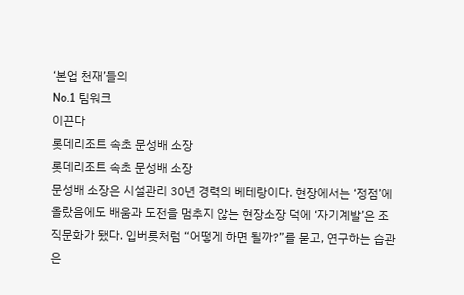‘본업 천재’들의
No.1 팀워크
이끈다
롯데리조트 속초 문성배 소장
롯데리조트 속초 문성배 소장
문성배 소장은 시설관리 30년 경력의 베테랑이다. 현장에서는 ‘정점’에 올랐음에도 배움과 도전을 멈추지 않는 현장소장 덕에 ‘자기계발’은 조직문화가 됐다. 입버릇처럼 “어떻게 하면 될까?”를 묻고, 연구하는 습관은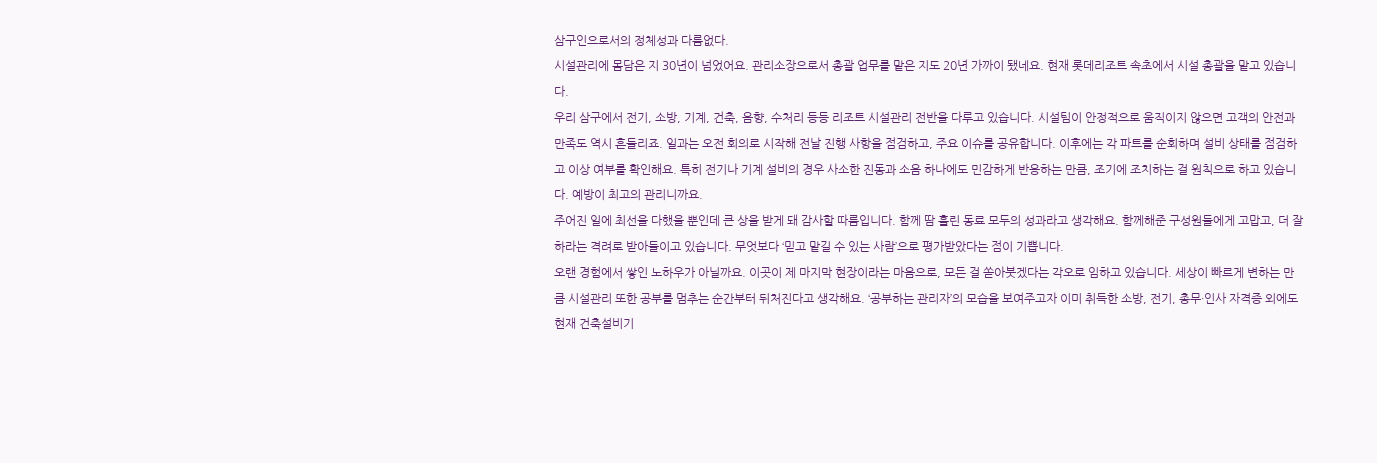삼구인으로서의 정체성과 다름없다.
시설관리에 몸담은 지 30년이 넘었어요. 관리소장으로서 총괄 업무를 맡은 지도 20년 가까이 됐네요. 현재 롯데리조트 속초에서 시설 총괄을 맡고 있습니다.
우리 삼구에서 전기, 소방, 기계, 건축, 음향, 수처리 등등 리조트 시설관리 전반을 다루고 있습니다. 시설팀이 안정적으로 움직이지 않으면 고객의 안전과 만족도 역시 흔들리죠. 일과는 오전 회의로 시작해 전날 진행 사항을 점검하고, 주요 이슈를 공유합니다. 이후에는 각 파트를 순회하며 설비 상태를 점검하고 이상 여부를 확인해요. 특히 전기나 기계 설비의 경우 사소한 진동과 소음 하나에도 민감하게 반응하는 만큼, 조기에 조치하는 걸 원칙으로 하고 있습니다. 예방이 최고의 관리니까요.
주어진 일에 최선을 다했을 뿐인데 큰 상을 받게 돼 감사할 따름입니다. 함께 땀 흘린 동료 모두의 성과라고 생각해요. 함께해준 구성원들에게 고맙고, 더 잘하라는 격려로 받아들이고 있습니다. 무엇보다 ‘믿고 맡길 수 있는 사람’으로 평가받았다는 점이 기쁩니다.
오랜 경험에서 쌓인 노하우가 아닐까요. 이곳이 제 마지막 현장이라는 마음으로, 모든 걸 쏟아붓겠다는 각오로 임하고 있습니다. 세상이 빠르게 변하는 만큼 시설관리 또한 공부를 멈추는 순간부터 뒤처진다고 생각해요. ‘공부하는 관리자’의 모습을 보여주고자 이미 취득한 소방, 전기, 총무·인사 자격증 외에도 현재 건축설비기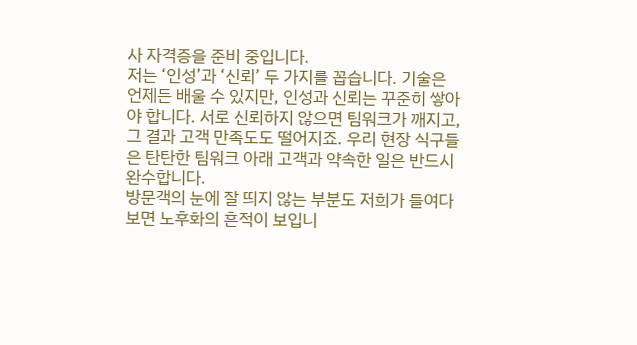사 자격증을 준비 중입니다.
저는 ‘인성’과 ‘신뢰’ 두 가지를 꼽습니다. 기술은 언제든 배울 수 있지만, 인성과 신뢰는 꾸준히 쌓아야 합니다. 서로 신뢰하지 않으면 팀워크가 깨지고, 그 결과 고객 만족도도 떨어지죠. 우리 현장 식구들은 탄탄한 팀워크 아래 고객과 약속한 일은 반드시 완수합니다.
방문객의 눈에 잘 띄지 않는 부분도 저희가 들여다보면 노후화의 흔적이 보입니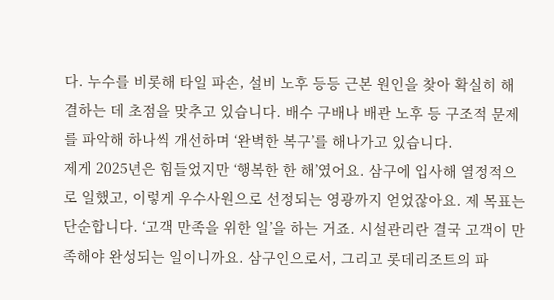다. 누수를 비롯해 타일 파손, 설비 노후 등등 근본 원인을 찾아 확실히 해결하는 데 초점을 맞추고 있습니다. 배수 구배나 배관 노후 등 구조적 문제를 파악해 하나씩 개선하며 ‘완벽한 복구’를 해나가고 있습니다.
제게 2025년은 힘들었지만 ‘행복한 한 해’였어요. 삼구에 입사해 열정적으로 일했고, 이렇게 우수사원으로 선정되는 영광까지 얻었잖아요. 제 목표는 단순합니다. ‘고객 만족을 위한 일’을 하는 거죠. 시설관리란 결국 고객이 만족해야 완성되는 일이니까요. 삼구인으로서, 그리고 롯데리조트의 파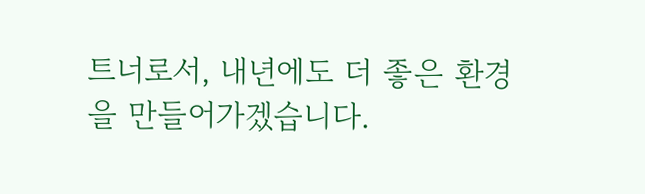트너로서, 내년에도 더 좋은 환경을 만들어가겠습니다.